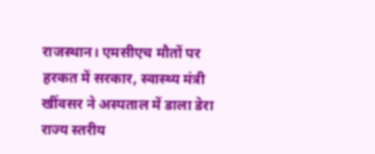राजस्थान। एमसीएच मौतों पर हरकत में सरकार, स्वास्थ्य मंत्री खींवसर ने अस्पताल में डाला डेरा
राज्य स्तरीय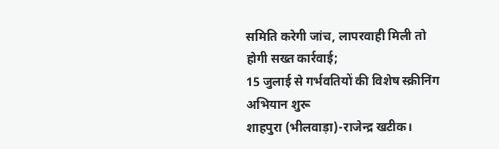समिति करेगी जांच, लापरवाही मिली तो होगी सख्त कार्रवाई;
15 जुलाई से गर्भवतियों की विशेष स्क्रीनिंग अभियान शुरू
शाहपुरा (भीलवाड़ा)-राजेन्द्र खटीक।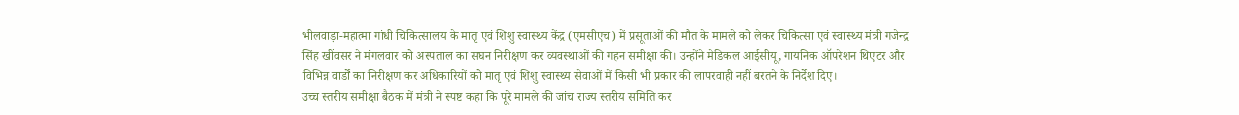भीलवाड़ा-महात्मा गांधी चिकित्सालय के मातृ एवं शिशु स्वास्थ्य केंद्र (एमसीएच) में प्रसूताओं की मौत के मामले को लेकर चिकित्सा एवं स्वास्थ्य मंत्री गजेन्द्र सिंह खींवसर ने मंगलवार को अस्पताल का सघन निरीक्षण कर व्यवस्थाओं की गहन समीक्षा की। उन्होंने मेडिकल आईसीयू, गायनिक ऑपरेशन थिएटर और विभिन्न वार्डों का निरीक्षण कर अधिकारियों को मातृ एवं शिशु स्वास्थ्य सेवाओं में किसी भी प्रकार की लापरवाही नहीं बरतने के निर्देश दिए।
उच्च स्तरीय समीक्षा बैठक में मंत्री ने स्पष्ट कहा कि पूरे मामले की जांच राज्य स्तरीय समिति कर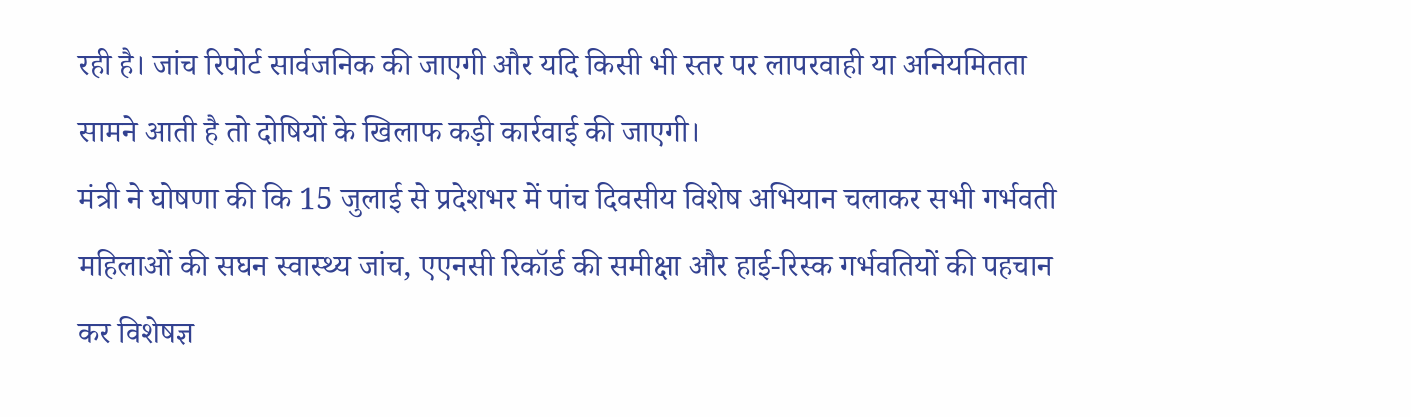रही है। जांच रिपोर्ट सार्वजनिक की जाएगी और यदि किसी भी स्तर पर लापरवाही या अनियमितता सामने आती है तो दोषियों के खिलाफ कड़ी कार्रवाई की जाएगी।
मंत्री ने घोषणा की कि 15 जुलाई से प्रदेशभर में पांच दिवसीय विशेष अभियान चलाकर सभी गर्भवती महिलाओं की सघन स्वास्थ्य जांच, एएनसी रिकॉर्ड की समीक्षा और हाई-रिस्क गर्भवतियों की पहचान कर विशेषज्ञ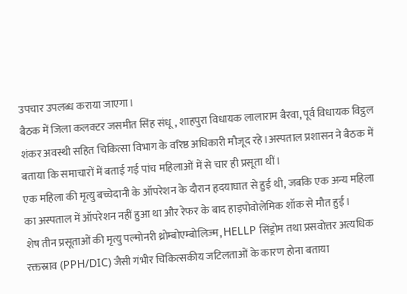उपचार उपलब्ध कराया जाएगा।
बैठक में जिला कलक्टर जसमीत सिंह संधू, शाहपुरा विधायक लालाराम बैरवा, पूर्व विधायक विट्ठल शंकर अवस्थी सहित चिकित्सा विभाग के वरिष्ठ अधिकारी मौजूद रहे।अस्पताल प्रशासन ने बैठक में बताया कि समाचारों में बताई गई पांच महिलाओं में से चार ही प्रसूता थीं।
एक महिला की मृत्यु बच्चेदानी के ऑपरेशन के दौरान हृदयाघात से हुई थी, जबकि एक अन्य महिला का अस्पताल में ऑपरेशन नहीं हुआ था और रेफर के बाद हाइपोवोलेमिक शॉक से मौत हुई।
शेष तीन प्रसूताओं की मृत्यु पल्मोनरी थ्रोम्बोएम्बोलिज्म, HELLP सिंड्रोम तथा प्रसवोत्तर अत्यधिक रक्तस्राव (PPH/DIC) जैसी गंभीर चिकित्सकीय जटिलताओं के कारण होना बताया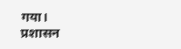गया।
प्रशासन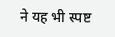ने यह भी स्पष्ट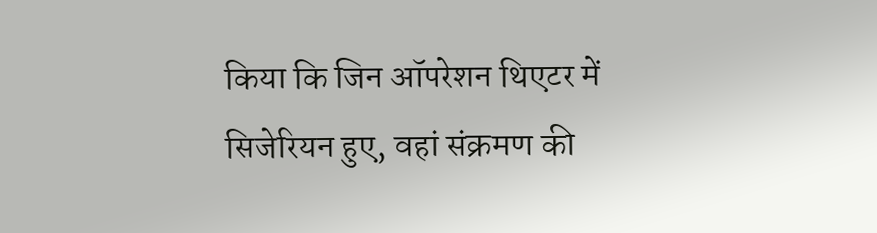किया कि जिन ऑपरेशन थिएटर में सिजेरियन हुए, वहां संक्रमण की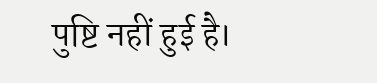पुष्टि नहीं हुई है।